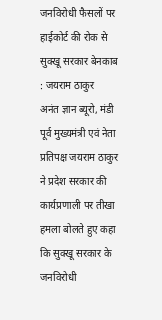जनविरोधी फैसलों पर हाईकोर्ट की रोक से सुक्खू सरकार बेनकाब : जयराम ठाकुर
अनंत ज्ञान ब्यूरो, मंडी
पूर्व मुख्यमंत्री एवं नेता प्रतिपक्ष जयराम ठाकुर ने प्रदेश सरकार की कार्यप्रणाली पर तीखा हमला बोलते हुए कहा कि सुक्खू सरकार के जनविरोधी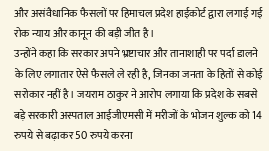और असंवैधानिक फैसलों पर हिमाचल प्रदेश हाईकोर्ट द्वारा लगाई गई रोक न्याय और कानून की बड़ी जीत है।
उन्होंने कहा कि सरकार अपने भ्रष्टाचार और तानाशाही पर पर्दा डालने के लिए लगातार ऐसे फैसले ले रही है, जिनका जनता के हितों से कोई सरोकार नहीं है। जयराम ठाकुर ने आरोप लगाया कि प्रदेश के सबसे बड़े सरकारी अस्पताल आईजीएमसी में मरीजों के भोजन शुल्क को 14 रुपये से बढ़ाकर 50 रुपये करना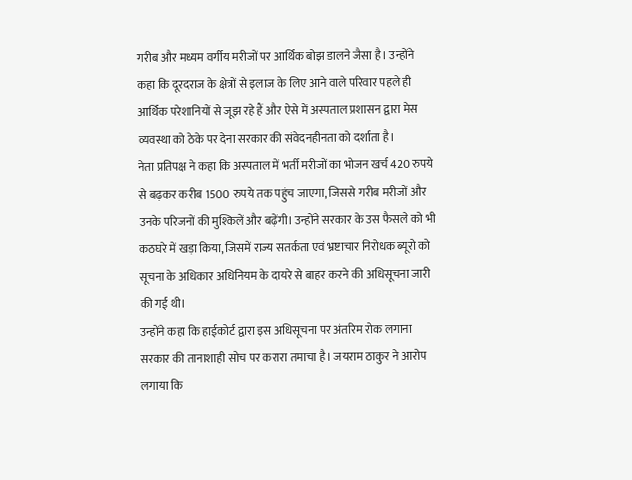गरीब और मध्यम वर्गीय मरीजों पर आर्थिक बोझ डालने जैसा है। उन्होंने कहा कि दूरदराज के क्षेत्रों से इलाज के लिए आने वाले परिवार पहले ही आर्थिक परेशानियों से जूझ रहे हैं और ऐसे में अस्पताल प्रशासन द्वारा मेस व्यवस्था को ठेके पर देना सरकार की संवेदनहीनता को दर्शाता है।
नेता प्रतिपक्ष ने कहा कि अस्पताल में भर्ती मरीजों का भोजन खर्च 420 रुपये से बढ़कर करीब 1500 रुपये तक पहुंच जाएगा, जिससे गरीब मरीजों और उनके परिजनों की मुश्किलें और बढ़ेंगी। उन्होंने सरकार के उस फैसले को भी कठघरे में खड़ा किया, जिसमें राज्य सतर्कता एवं भ्रष्टाचार निरोधक ब्यूरो को सूचना के अधिकार अधिनियम के दायरे से बाहर करने की अधिसूचना जारी की गई थी।
उन्होंने कहा कि हाईकोर्ट द्वारा इस अधिसूचना पर अंतरिम रोक लगाना सरकार की तानाशाही सोच पर करारा तमाचा है। जयराम ठाकुर ने आरोप लगाया कि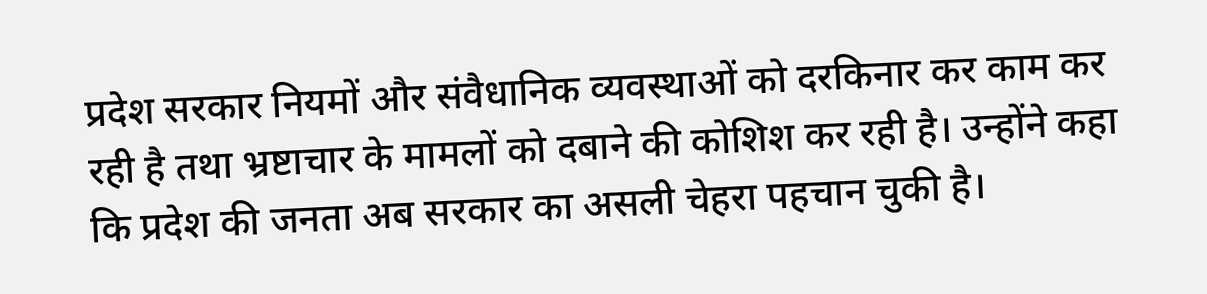प्रदेश सरकार नियमों और संवैधानिक व्यवस्थाओं को दरकिनार कर काम कर रही है तथा भ्रष्टाचार के मामलों को दबाने की कोशिश कर रही है। उन्होंने कहा कि प्रदेश की जनता अब सरकार का असली चेहरा पहचान चुकी है।